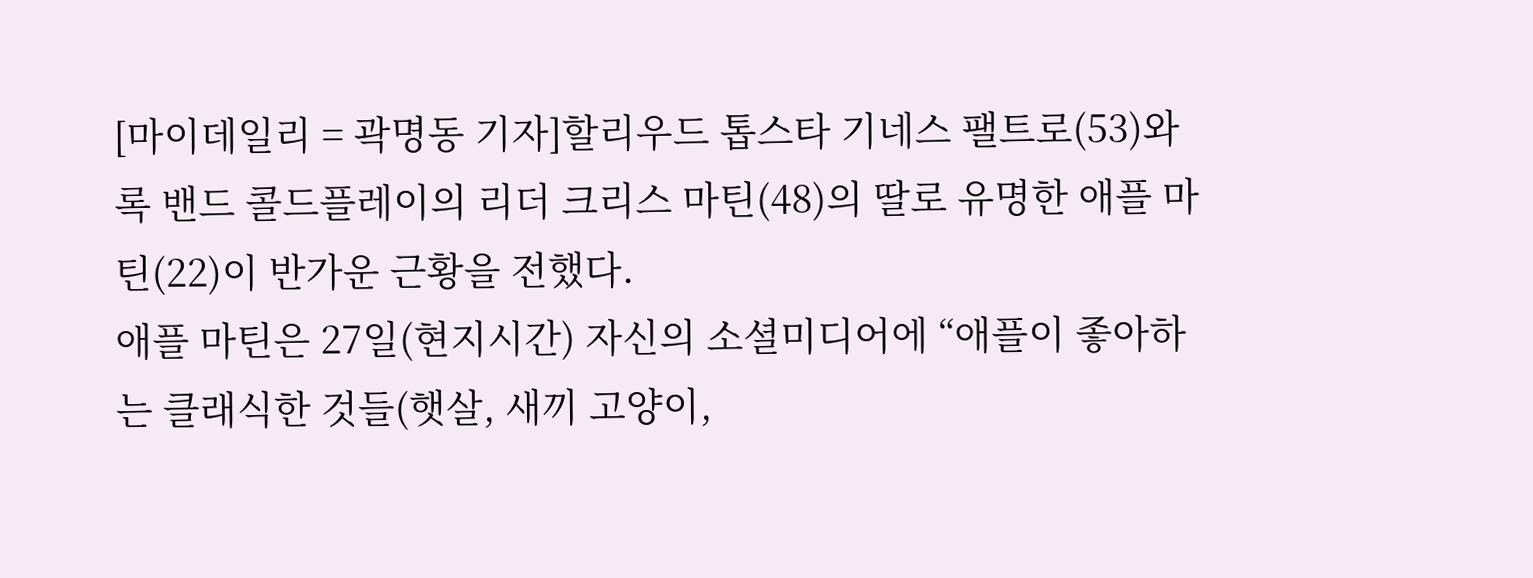[마이데일리 = 곽명동 기자]할리우드 톱스타 기네스 팰트로(53)와 록 밴드 콜드플레이의 리더 크리스 마틴(48)의 딸로 유명한 애플 마틴(22)이 반가운 근황을 전했다.
애플 마틴은 27일(현지시간) 자신의 소셜미디어에 “애플이 좋아하는 클래식한 것들(햇살, 새끼 고양이,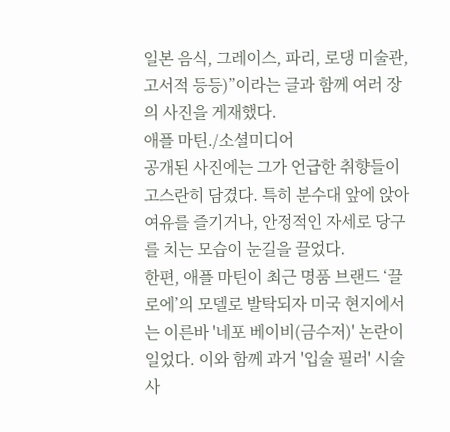일본 음식, 그레이스, 파리, 로댕 미술관, 고서적 등등)”이라는 글과 함께 여러 장의 사진을 게재했다.
애플 마틴./소셜미디어
공개된 사진에는 그가 언급한 취향들이 고스란히 담겼다. 특히 분수대 앞에 앉아 여유를 즐기거나, 안정적인 자세로 당구를 치는 모습이 눈길을 끌었다.
한편, 애플 마틴이 최근 명품 브랜드 ‘끌로에’의 모델로 발탁되자 미국 현지에서는 이른바 '네포 베이비(금수저)' 논란이 일었다. 이와 함께 과거 '입술 필러' 시술 사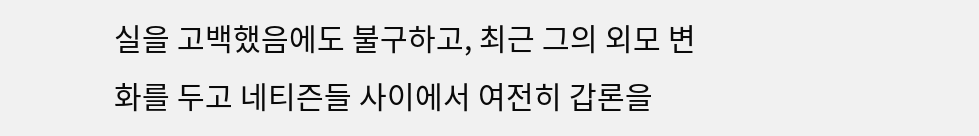실을 고백했음에도 불구하고, 최근 그의 외모 변화를 두고 네티즌들 사이에서 여전히 갑론을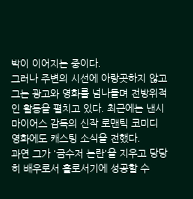박이 이어지는 중이다.
그러나 주변의 시선에 아랑곳하지 않고 그는 광고와 영화를 넘나들며 전방위적인 활동을 펼치고 있다. 최근에는 낸시 마이어스 감독의 신작 로맨틱 코미디 영화에도 캐스팅 소식을 전했다.
과연 그가 '금수저 논란'을 지우고 당당히 배우로서 홀로서기에 성공할 수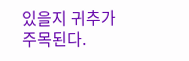있을지 귀추가 주목된다.